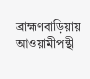ব্রাহ্মণবাড়িয়ায় আওয়ামীপন্থী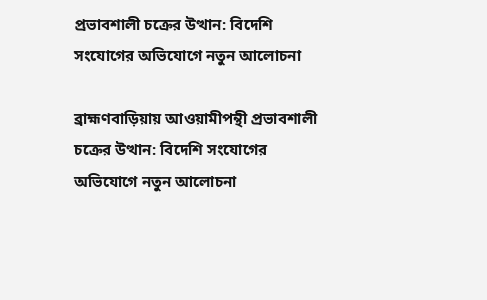প্রভাবশালী চক্রের উত্থান: বিদেশি সংযোগের অভিযোগে নতুন আলোচনা

ব্রাহ্মণবাড়িয়ায় আওয়ামীপন্থী প্রভাবশালী চক্রের উত্থান: বিদেশি সংযোগের অভিযোগে নতুন আলোচনা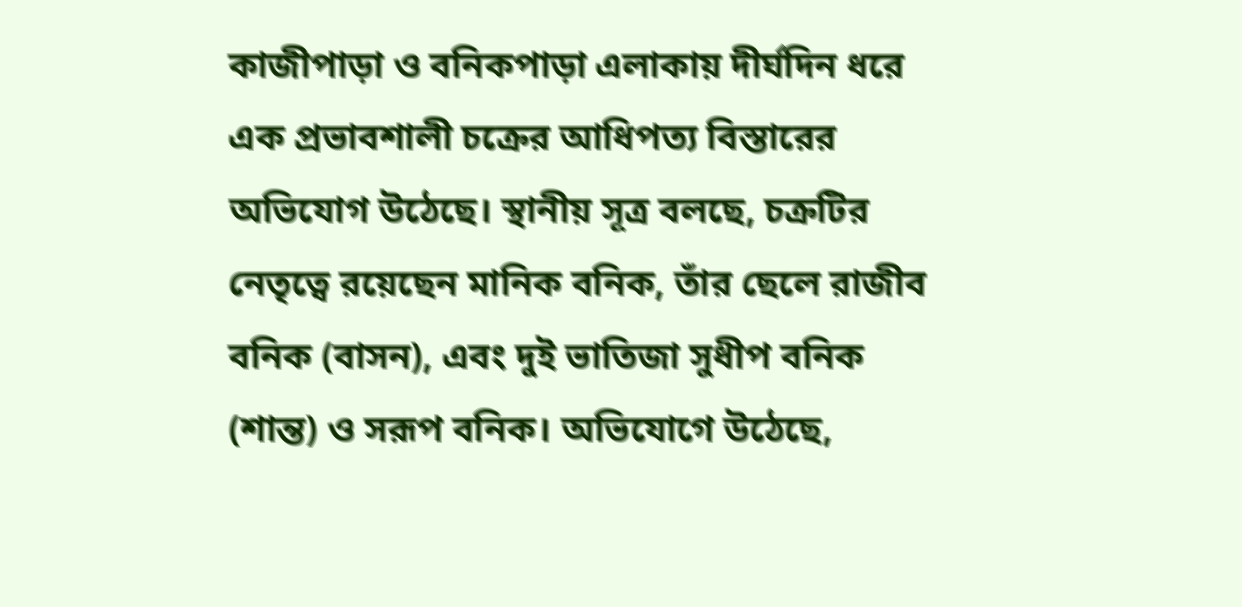কাজীপাড়া ও বনিকপাড়া এলাকায় দীর্ঘদিন ধরে এক প্রভাবশালী চক্রের আধিপত্য বিস্তারের অভিযোগ উঠেছে। স্থানীয় সূত্র বলছে, চক্রটির নেতৃত্বে রয়েছেন মানিক বনিক, তাঁর ছেলে রাজীব বনিক (বাসন), এবং দুই ভাতিজা সুধীপ বনিক (শান্ত) ও সরূপ বনিক। অভিযোগে উঠেছে,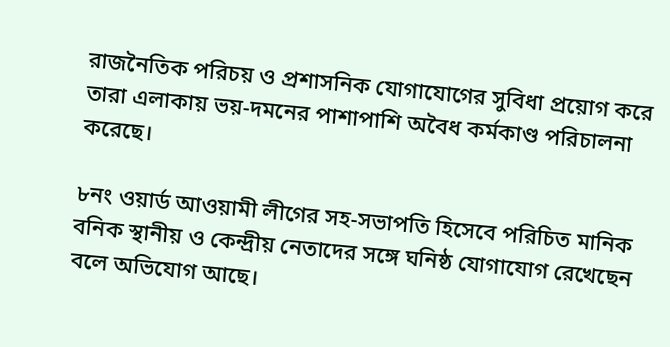রাজনৈতিক পরিচয় ও প্রশাসনিক যোগাযোগের সুবিধা প্রয়োগ করে তারা এলাকায় ভয়-দমনের পাশাপাশি অবৈধ কর্মকাণ্ড পরিচালনা করেছে।

৮নং ওয়ার্ড আওয়ামী লীগের সহ-সভাপতি হিসেবে পরিচিত মানিক বনিক স্থানীয় ও কেন্দ্রীয় নেতাদের সঙ্গে ঘনিষ্ঠ যোগাযোগ রেখেছেন বলে অভিযোগ আছে।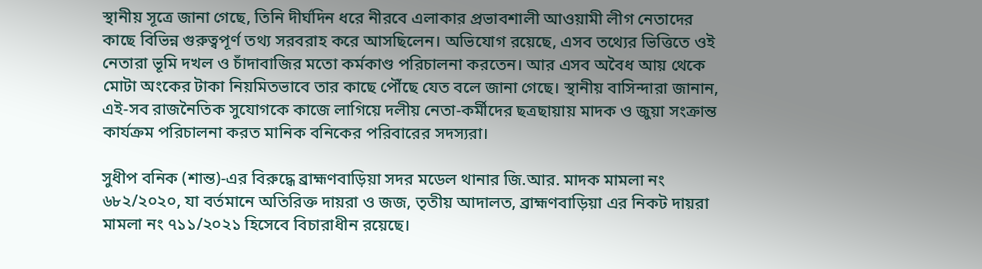স্থানীয় সূত্রে জানা গেছে, তিনি দীর্ঘদিন ধরে নীরবে এলাকার প্রভাবশালী আওয়ামী লীগ নেতাদের কাছে বিভিন্ন গুরুত্বপূর্ণ তথ্য সরবরাহ করে আসছিলেন। অভিযোগ রয়েছে, এসব তথ্যের ভিত্তিতে ওই নেতারা ভূমি দখল ও চাঁদাবাজির মতো কর্মকাণ্ড পরিচালনা করতেন। আর এসব অবৈধ আয় থেকে মোটা অংকের টাকা নিয়মিতভাবে তার কাছে পৌঁছে যেত বলে জানা গেছে। স্থানীয় বাসিন্দারা জানান, এই-সব রাজনৈতিক সুযোগকে কাজে লাগিয়ে দলীয় নেতা-কর্মীদের ছত্রছায়ায় মাদক ও জুয়া সংক্রান্ত কার্যক্রম পরিচালনা করত মানিক বনিকের পরিবারের সদস্যরা।

সুধীপ বনিক (শান্ত)-এর বিরুদ্ধে ব্রাহ্মণবাড়িয়া সদর মডেল থানার জি.আর. মাদক মামলা নং ৬৮২/২০২০, যা বর্তমানে অতিরিক্ত দায়রা ও জজ, তৃতীয় আদালত, ব্রাহ্মণবাড়িয়া এর নিকট দায়রা মামলা নং ৭১১/২০২১ হিসেবে বিচারাধীন রয়েছে।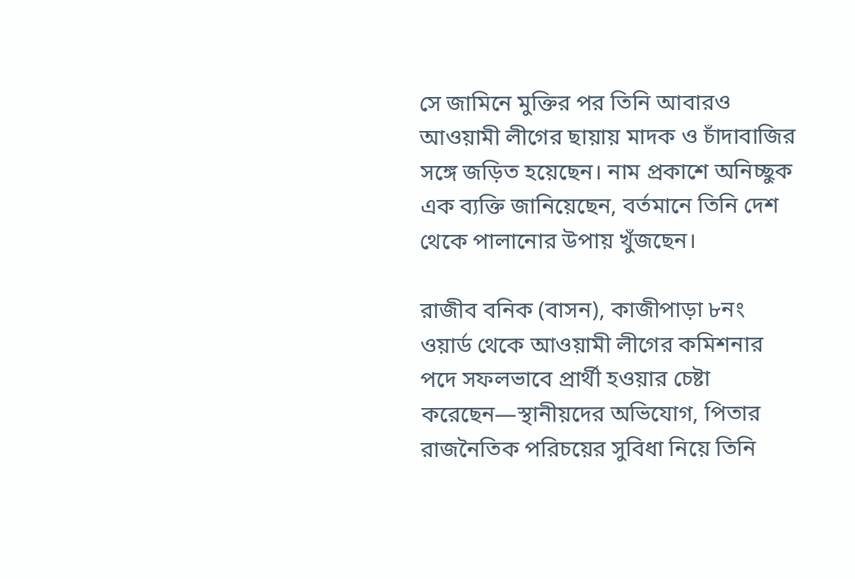সে জামিনে মুক্তির পর তিনি আবারও আওয়ামী লীগের ছায়ায় মাদক ও চাঁদাবাজির সঙ্গে জড়িত হয়েছেন। নাম প্রকাশে অনিচ্ছুক এক ব্যক্তি জানিয়েছেন, বর্তমানে তিনি দেশ থেকে পালানোর উপায় খুঁজছেন।

রাজীব বনিক (বাসন), কাজীপাড়া ৮নং ওয়ার্ড থেকে আওয়ামী লীগের কমিশনার পদে সফলভাবে প্রার্থী হওয়ার চেষ্টা করেছেন—স্থানীয়দের অভিযোগ, পিতার রাজনৈতিক পরিচয়ের সুবিধা নিয়ে তিনি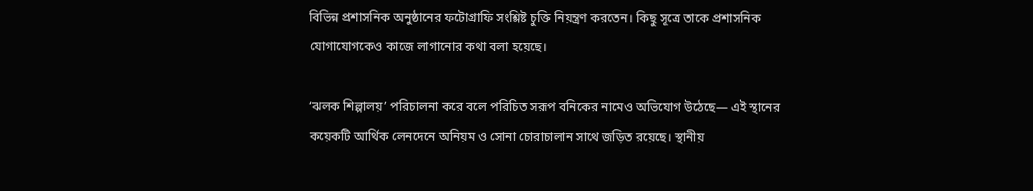বিভিন্ন প্রশাসনিক অনুষ্ঠানের ফটোগ্রাফি সংশ্লিষ্ট চুক্তি নিয়ন্ত্রণ করতেন। কিছু সূত্রে তাকে প্রশাসনিক যোগাযোগকেও কাজে লাগানোর কথা বলা হয়েছে।

‘ঝলক শিল্পালয়’ পরিচালনা করে বলে পরিচিত সরূপ বনিকের নামেও অভিযোগ উঠেছে— এই স্থানের কয়েকটি আর্থিক লেনদেনে অনিয়ম ও সোনা চোরাচালান সাথে জড়িত রয়েছে। স্থানীয়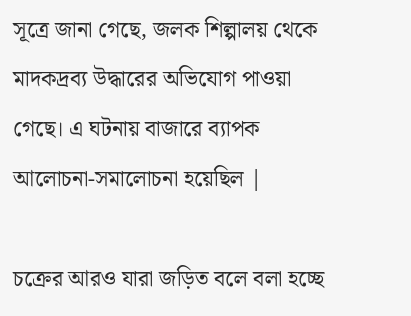সূত্রে জানা গেছে, জলক শিল্পালয় থেকে মাদকদ্রব্য উদ্ধারের অভিযোগ পাওয়া গেছে। এ ঘটনায় বাজারে ব্যাপক আলোচনা-সমালোচনা হয়েছিল |

চক্রের আরও যারা জড়িত বলে বলা হচ্ছে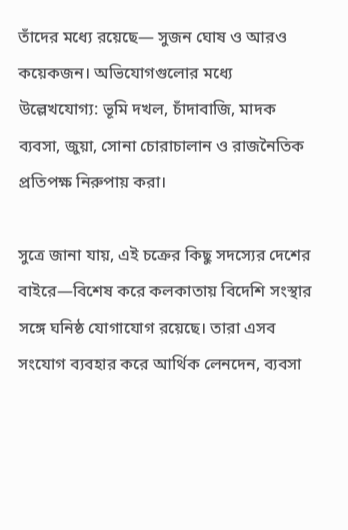তাঁদের মধ্যে রয়েছে— সুজন ঘোষ ও আরও কয়েকজন। অভিযোগগুলোর মধ্যে উল্লেখযোগ্য: ভূমি দখল, চাঁদাবাজি, মাদক ব্যবসা, জুয়া, সোনা চোরাচালান ও রাজনৈতিক প্রতিপক্ষ নিরুপায় করা।

সুত্রে জানা যায়, এই চক্রের কিছু সদস্যের দেশের বাইরে—বিশেষ করে কলকাতায় বিদেশি সংস্থার সঙ্গে ঘনিষ্ঠ যোগাযোগ রয়েছে। তারা এসব সংযোগ ব্যবহার করে আর্থিক লেনদেন, ব্যবসা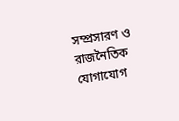সম্প্রসারণ ও রাজনৈতিক যোগাযোগ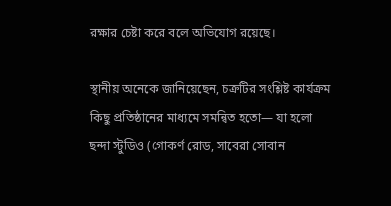রক্ষার চেষ্টা করে বলে অভিযোগ রয়েছে।

স্থানীয় অনেকে জানিয়েছেন, চক্রটির সংশ্লিষ্ট কার্যক্রম কিছু প্রতিষ্ঠানের মাধ্যমে সমন্বিত হতো— যা হলো ছন্দা স্টুডিও (গোকর্ণ রোড, সাবেরা সোবান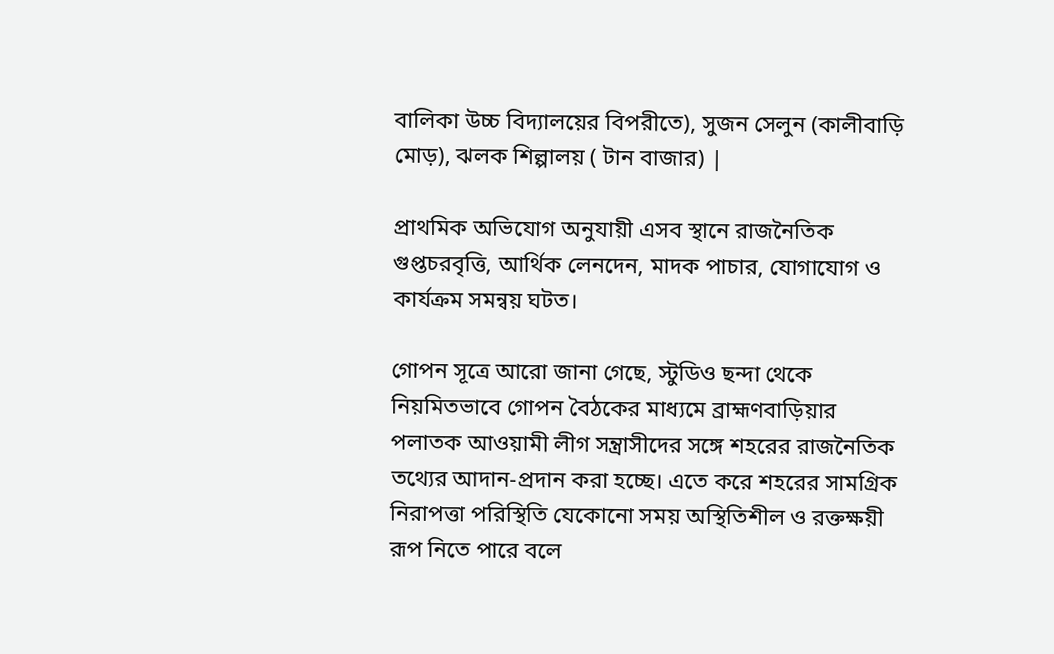বালিকা উচ্চ বিদ্যালয়ের বিপরীতে), সুজন সেলুন (কালীবাড়ি মোড়), ঝলক শিল্পালয় ( টান বাজার) |

প্রাথমিক অভিযোগ অনুযায়ী এসব স্থানে রাজনৈতিক গুপ্তচরবৃত্তি, আর্থিক লেনদেন, মাদক পাচার, যোগাযোগ ও কার্যক্রম সমন্বয় ঘটত।

গোপন সূত্রে আরো জানা গেছে, স্টুডিও ছন্দা থেকে নিয়মিতভাবে গোপন বৈঠকের মাধ্যমে ব্রাহ্মণবাড়িয়ার পলাতক আওয়ামী লীগ সন্ত্রাসীদের সঙ্গে শহরের রাজনৈতিক তথ্যের আদান-প্রদান করা হচ্ছে। এতে করে শহরের সামগ্রিক নিরাপত্তা পরিস্থিতি যেকোনো সময় অস্থিতিশীল ও রক্তক্ষয়ী রূপ নিতে পারে বলে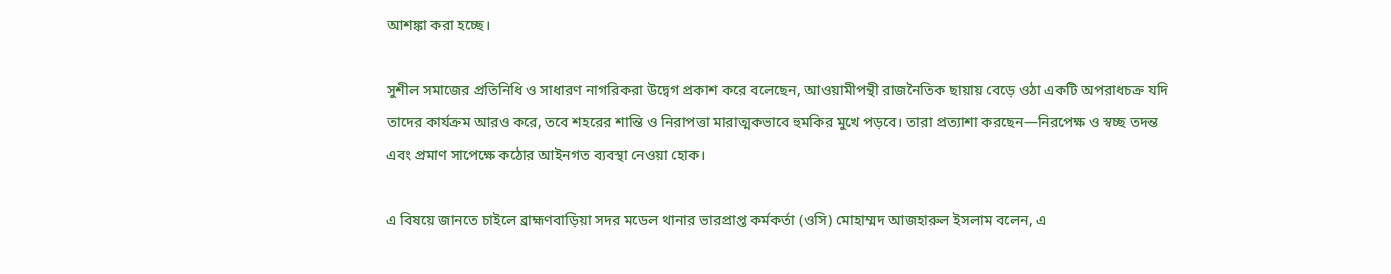আশঙ্কা করা হচ্ছে।

সুশীল সমাজের প্রতিনিধি ও সাধারণ নাগরিকরা উদ্বেগ প্রকাশ করে বলেছেন, আওয়ামীপন্থী রাজনৈতিক ছায়ায় বেড়ে ওঠা একটি অপরাধচক্র যদি তাদের কার্যক্রম আরও করে, তবে শহরের শান্তি ও নিরাপত্তা মারাত্মকভাবে হুমকির মুখে পড়বে। তারা প্রত্যাশা করছেন—নিরপেক্ষ ও স্বচ্ছ তদন্ত এবং প্রমাণ সাপেক্ষে কঠোর আইনগত ব্যবস্থা নেওয়া হোক।

এ বিষয়ে জানতে চাইলে ব্রাহ্মণবাড়িয়া সদর মডেল থানার ভারপ্রাপ্ত কর্মকর্তা (ওসি) মোহাম্মদ আজহারুল ইসলাম বলেন, এ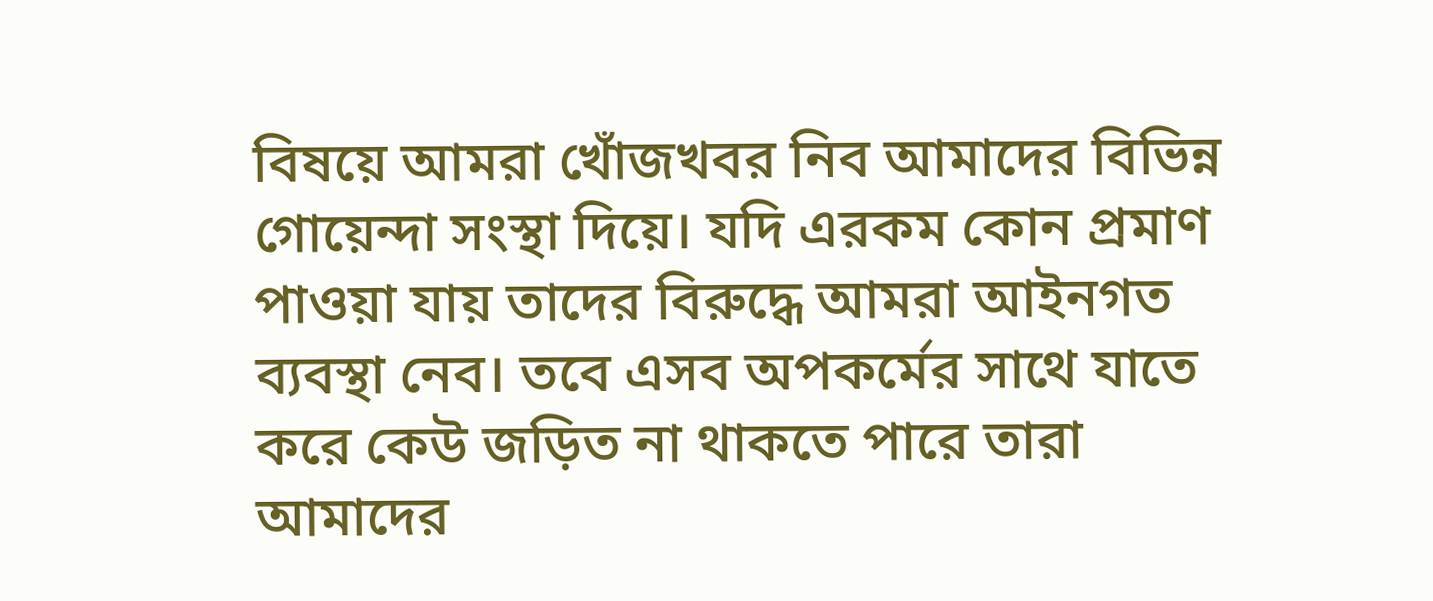বিষয়ে আমরা খোঁজখবর নিব আমাদের বিভিন্ন গোয়েন্দা সংস্থা দিয়ে। যদি এরকম কোন প্রমাণ পাওয়া যায় তাদের বিরুদ্ধে আমরা আইনগত ব্যবস্থা নেব। তবে এসব অপকর্মের সাথে যাতে করে কেউ জড়িত না থাকতে পারে তারা আমাদের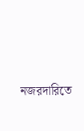নজরদারিতে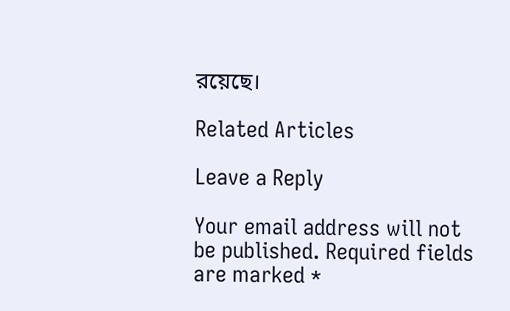রয়েছে।

Related Articles

Leave a Reply

Your email address will not be published. Required fields are marked *